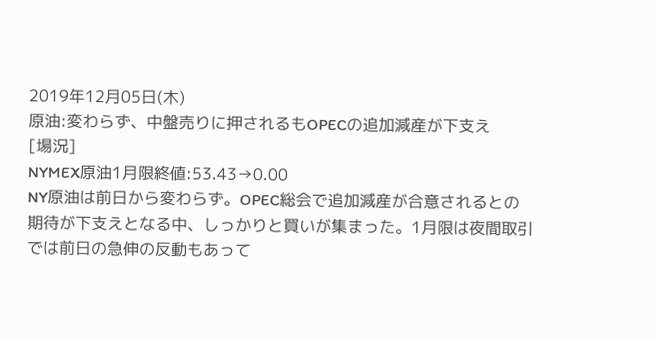2019年12月05日(木)
原油:変わらず、中盤売りに押されるもOPECの追加減産が下支え
[場況]
NYMEX原油1月限終値:53.43→0.00
NY原油は前日から変わらず。OPEC総会で追加減産が合意されるとの期待が下支えとなる中、しっかりと買いが集まった。1月限は夜間取引では前日の急伸の反動もあって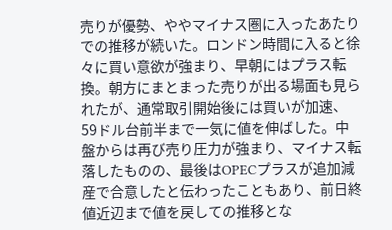売りが優勢、ややマイナス圏に入ったあたりでの推移が続いた。ロンドン時間に入ると徐々に買い意欲が強まり、早朝にはプラス転換。朝方にまとまった売りが出る場面も見られたが、通常取引開始後には買いが加速、59ドル台前半まで一気に値を伸ばした。中盤からは再び売り圧力が強まり、マイナス転落したものの、最後はOPECプラスが追加減産で合意したと伝わったこともあり、前日終値近辺まで値を戻しての推移とな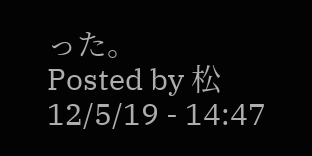った。
Posted by 松 12/5/19 - 14:47